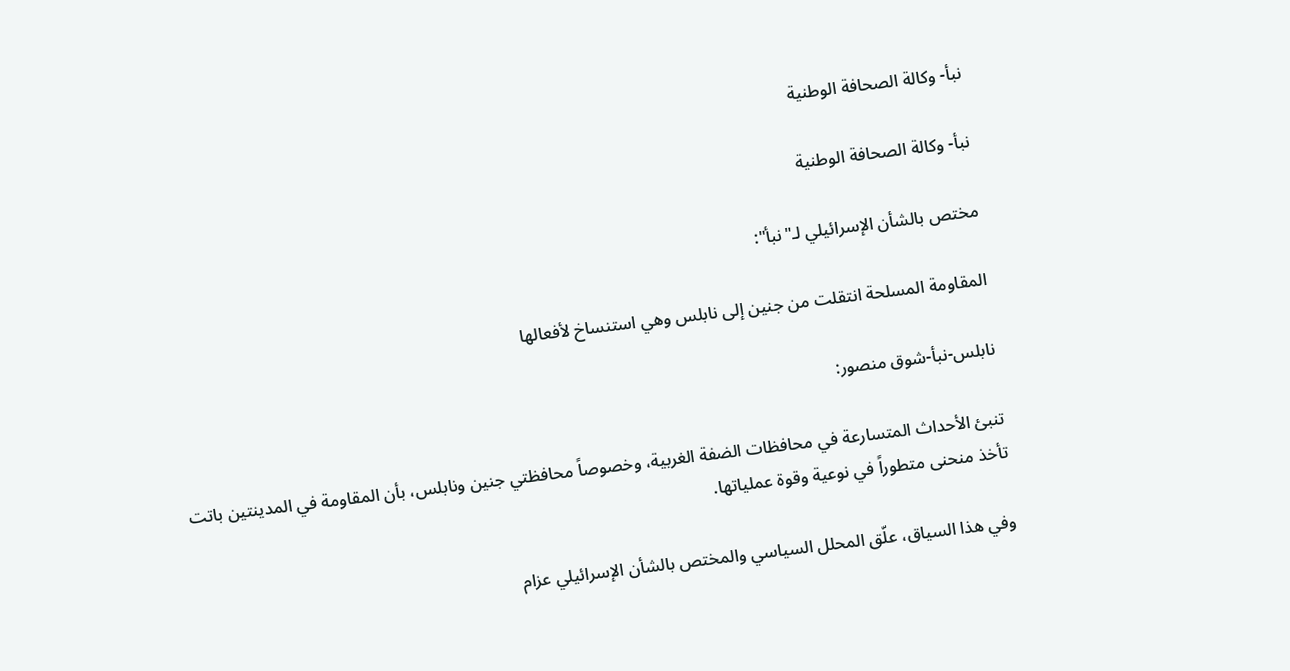نبأ- وكالة الصحافة الوطنية

نبأ- وكالة الصحافة الوطنية

مختص بالشأن الإسرائيلي لـ"نبأ":

المقاومة المسلحة انتقلت من جنين إلى نابلس وهي استنساخ لأفعالها

نابلس-نبأ-شوق منصور:

تنبئ الأحداث المتسارعة في محافظات الضفة الغربية، وخصوصاً محافظتي جنين ونابلس، بأن المقاومة في المدينتين باتت تأخذ منحنى متطوراً في نوعية وقوة عملياتها.

وفي هذا السياق، علّق المحلل السياسي والمختص بالشأن الإسرائيلي عزام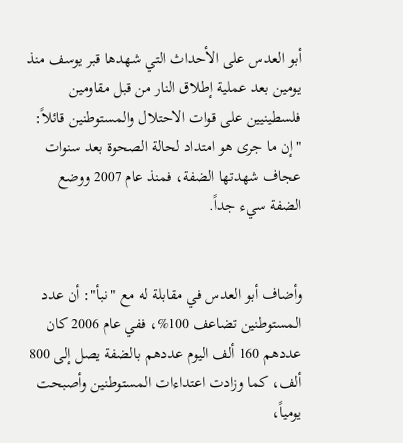أبو العدس على الأحداث التي شهدها قبر يوسف منذ يومين بعد عملية إطلاق النار من قبل مقاومين فلسطينيين على قوات الاحتلال والمستوطنين قائلاً: "إن ما جرى هو امتداد لحالة الصحوة بعد سنوات عجاف شهدتها الضفة، فمنذ عام 2007 ووضع الضفة سيء جداً.


وأضاف أبو العدس في مقابلة له مع "نبأ": أن عدد المستوطنين تضاعف 100%، ففي عام 2006 كان عددهم 160 ألف اليوم عددهم بالضفة يصل إلى 800 ألف، كما وزادت اعتداءات المستوطنين وأصبحت يومياً،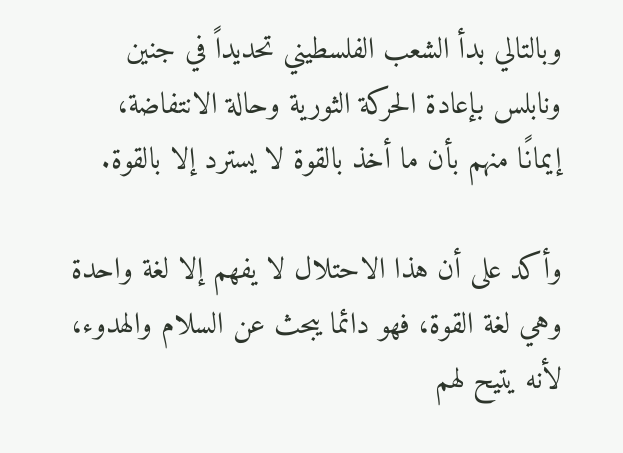وبالتالي بدأ الشعب الفلسطيني تحديداً في جنين ونابلس بإعادة الحركة الثورية وحالة الانتفاضة، إيمانًا منهم بأن ما أخذ بالقوة لا يسترد إلا بالقوة.

وأكد على أن هذا الاحتلال لا يفهم إلا لغة واحدة وهي لغة القوة، فهو دائما يبحث عن السلام والهدوء، لأنه يتيح لهم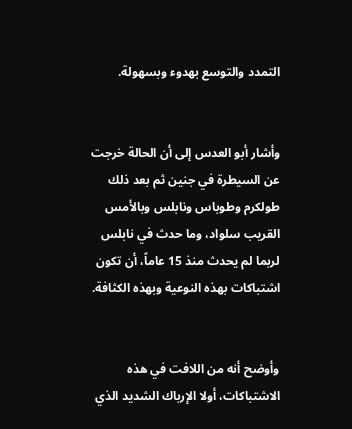التمدد والتوسع بهدوء وبسهولة.


وأشار أبو العدس إلى أن الحالة خرجت عن السيطرة في جنين ثم بعد ذلك طولكرم وطوباس ونابلس وبالأمس القريب سلواد، وما حدث في نابلس لربما لم يحدث منذ 15 عاماً، أن تكون اشتباكات بهذه النوعية وبهذه الكثافة.


وأوضح أنه من اللافت في هذه الاشتباكات، أولا الإرباك الشديد الذي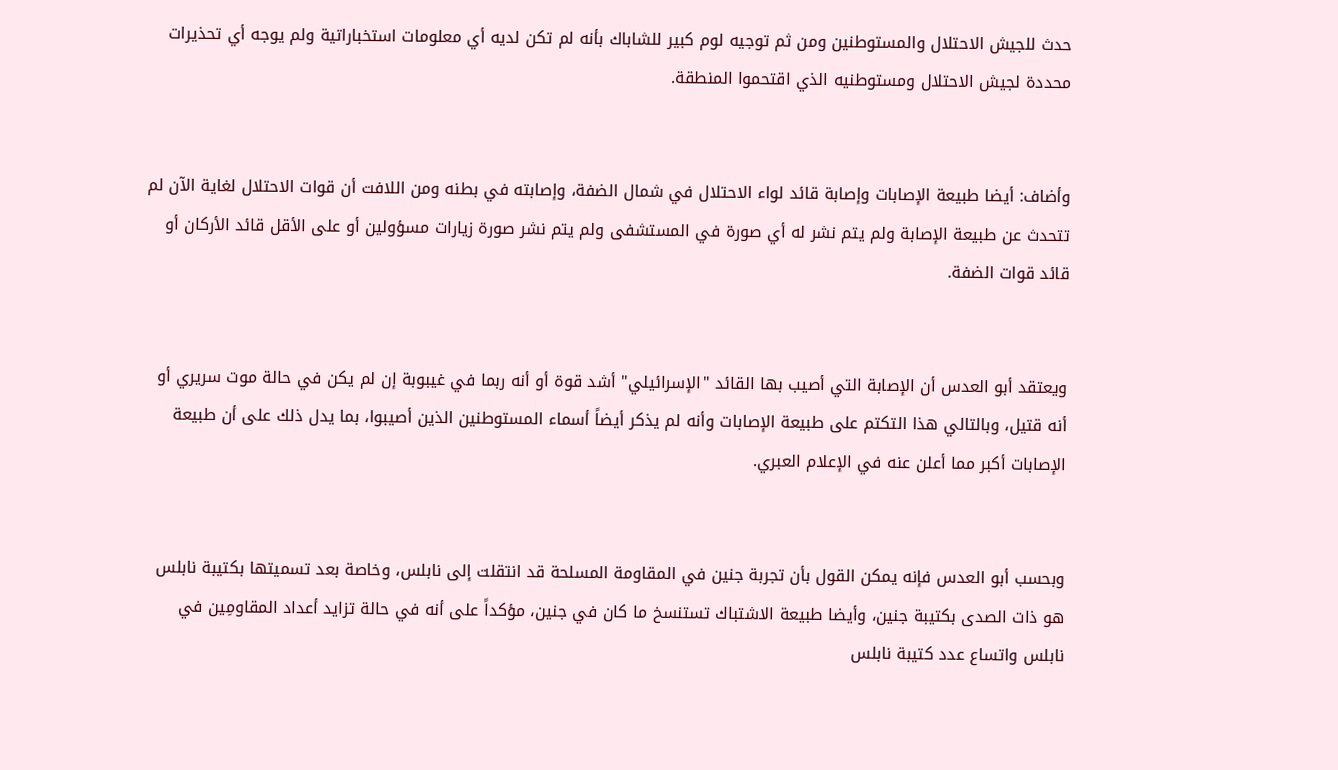حدث للجيش الاحتلال والمستوطنين ومن ثم توجيه لوم كبير للشاباك بأنه لم تكن لديه أي معلومات استخباراتية ولم يوجه أي تحذيرات محددة لجيش الاحتلال ومستوطنيه الذي اقتحموا المنطقة.


وأضاف: أيضا طبيعة الإصابات وإصابة قائد لواء الاحتلال في شمال الضفة، وإصابته في بطنه ومن اللافت أن قوات الاحتلال لغاية الآن لم تتحدث عن طبيعة الإصابة ولم يتم نشر له أي صورة في المستشفى ولم يتم نشر صورة زيارات مسؤولين أو على الأقل قائد الأركان أو قائد قوات الضفة.


ويعتقد أبو العدس أن الإصابة التي أصيب بها القائد "الإسرائيلي" أشد قوة أو أنه ربما في غيبوبة إن لم يكن في حالة موت سريري أو أنه قتيل، وبالتالي هذا التكتم على طبيعة الإصابات وأنه لم يذكر أيضاً أسماء المستوطنين الذين أصيبوا، بما يدل ذلك على أن طبيعة الإصابات أكبر مما أعلن عنه في الإعلام العبري.


وبحسب أبو العدس فإنه يمكن القول بأن تجربة جنين في المقاومة المسلحة قد انتقلت إلى نابلس، وخاصة بعد تسميتها بكتيبة نابلس هو ذات الصدى بكتيبة جنين، وأيضا طبيعة الاشتباك تستنسخ ما كان في جنين، مؤكداً على أنه في حالة تزايد أعداد المقاومِين في نابلس واتساع عدد كتيبة نابلس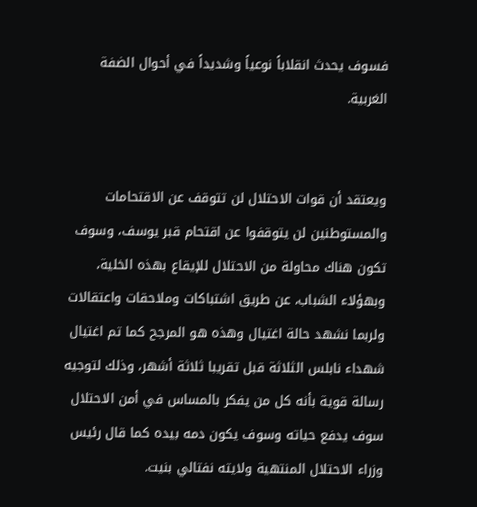فسوف يحدث انقلاباً نوعياً وشديداً في أحوال الضفة الغربية.


ويعتقد أن قوات الاحتلال لن تتوقف عن الاقتحامات والمستوطنين لن يتوقفوا عن اقتحام قبر يوسف، وسوف تكون هناك محاولة من الاحتلال للإيقاع بهذه الخلية، وبهؤلاء الشباب، عن طريق اشتباكات وملاحقات واعتقالات ولربما نشهد حالة اغتيال وهذه هو المرجح كما تم اغتيال شهداء نابلس الثلاثة قبل تقريبا ثلاثة أشهر، وذلك لتوجيه رسالة قوية بأنه كل من يفكر بالمساس في أمن الاحتلال سوف يدفع حياته وسوف يكون دمه بيده كما قال رئيس وزراء الاحتلال المنتهية ولايته نفتالي بنيت.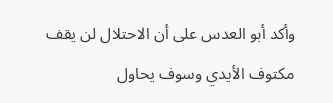وأكد أبو العدس على أن الاحتلال لن يقف مكتوف الأيدي وسوف يحاول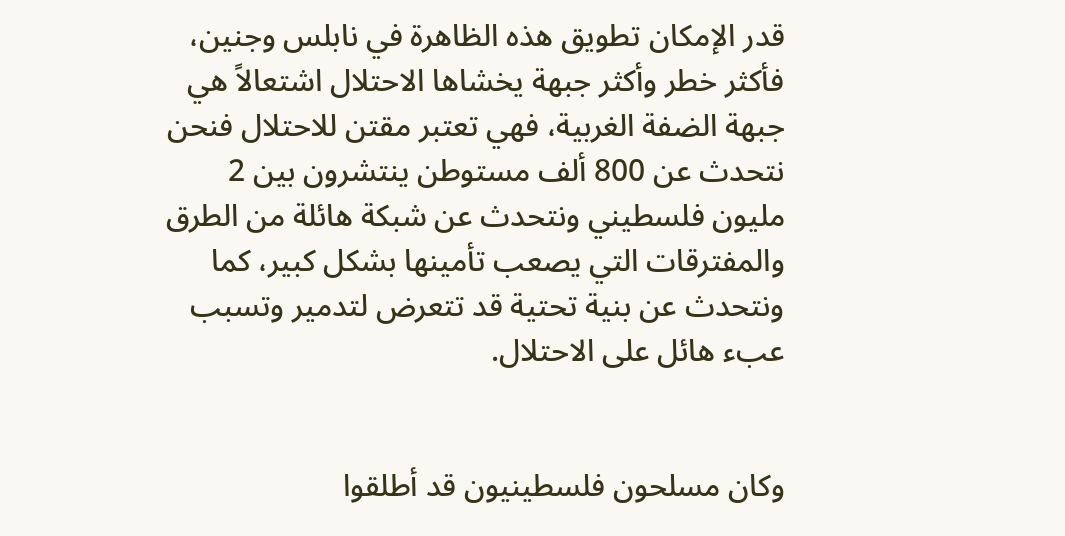قدر الإمكان تطويق هذه الظاهرة في نابلس وجنين، فأكثر خطر وأكثر جبهة يخشاها الاحتلال اشتعالاً هي جبهة الضفة الغربية، فهي تعتبر مقتن للاحتلال فنحن نتحدث عن 800 ألف مستوطن ينتشرون بين 2 مليون فلسطيني ونتحدث عن شبكة هائلة من الطرق والمفترقات التي يصعب تأمينها بشكل كبير، كما ونتحدث عن بنية تحتية قد تتعرض لتدمير وتسبب عبء هائل على الاحتلال.


وكان مسلحون فلسطينيون قد أطلقوا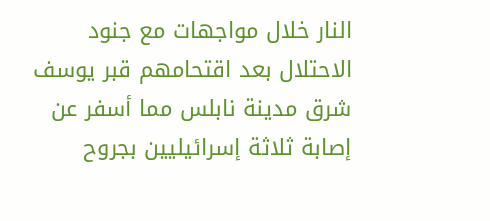النار خلال مواجهات مع جنود الاحتلال بعد اقتحامهم قبر يوسف شرق مدينة نابلس مما أسفر عن إصابة ثلاثة إسرائيليين بجروح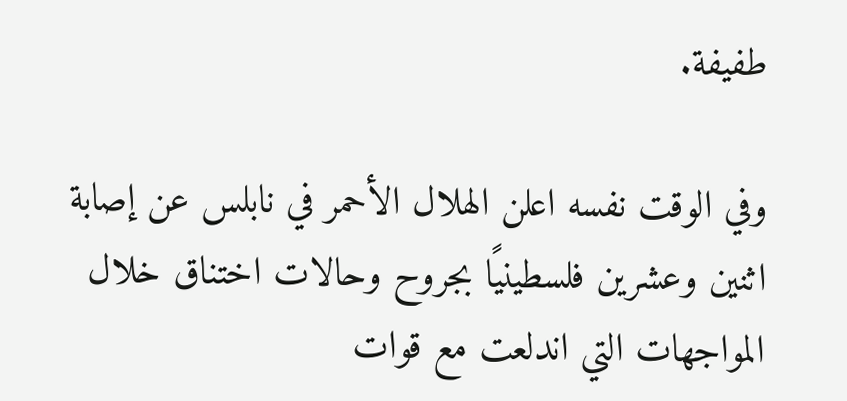طفيفة.

وفي الوقت نفسه اعلن الهلال الأحمر في نابلس عن إصابة اثنين وعشرين فلسطينيًا بجروح وحالات اختناق خلال المواجهات التي اندلعت مع قوات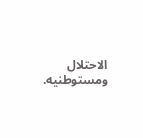الاحتلال ومستوطنيه.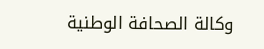وكالة الصحافة الوطنية